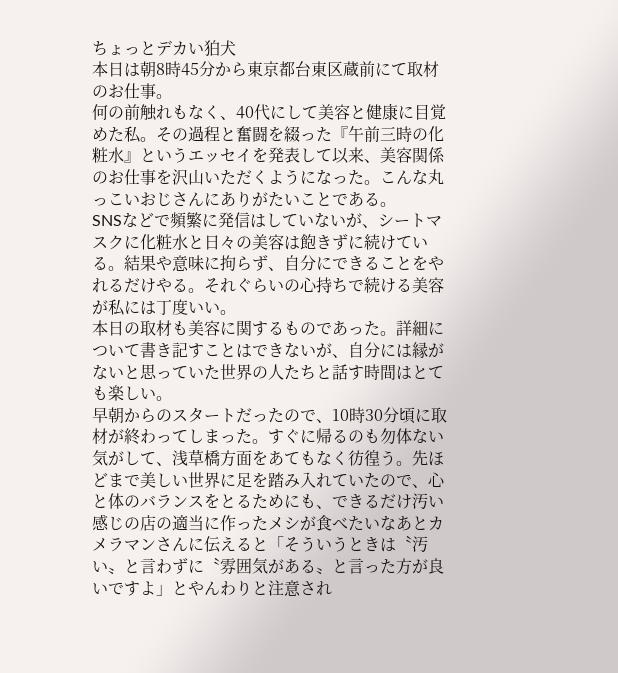ちょっとデカい狛犬
本日は朝8時45分から東京都台東区蔵前にて取材のお仕事。
何の前触れもなく、40代にして美容と健康に目覚めた私。その過程と奮闘を綴った『午前三時の化粧水』というエッセイを発表して以来、美容関係のお仕事を沢山いただくようになった。こんな丸っこいおじさんにありがたいことである。
SNSなどで頻繁に発信はしていないが、シートマスクに化粧水と日々の美容は飽きずに続けている。結果や意味に拘らず、自分にできることをやれるだけやる。それぐらいの心持ちで続ける美容が私には丁度いい。
本日の取材も美容に関するものであった。詳細について書き記すことはできないが、自分には縁がないと思っていた世界の人たちと話す時間はとても楽しい。
早朝からのスタートだったので、10時30分頃に取材が終わってしまった。すぐに帰るのも勿体ない気がして、浅草橋方面をあてもなく彷徨う。先ほどまで美しい世界に足を踏み入れていたので、心と体のバランスをとるためにも、できるだけ汚い感じの店の適当に作ったメシが食べたいなあとカメラマンさんに伝えると「そういうときは〝汚い〟と言わずに〝雰囲気がある〟と言った方が良いですよ」とやんわりと注意され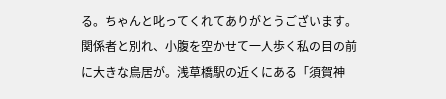る。ちゃんと叱ってくれてありがとうございます。
関係者と別れ、小腹を空かせて一人歩く私の目の前に大きな鳥居が。浅草橋駅の近くにある「須賀神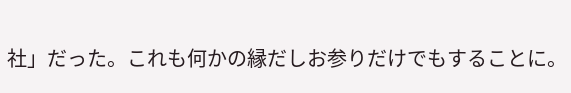社」だった。これも何かの縁だしお参りだけでもすることに。